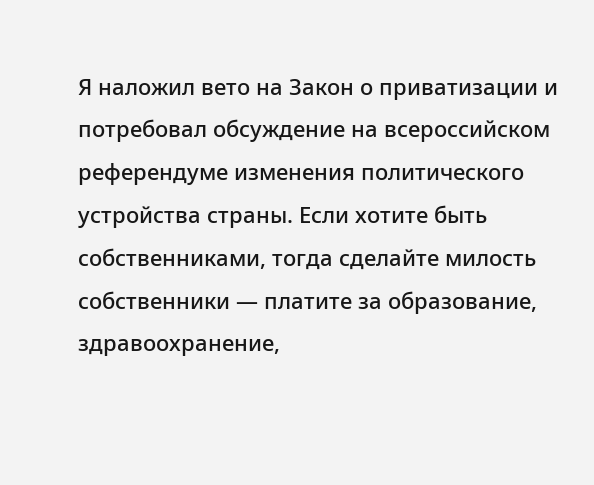Я наложил вето на Закон о приватизации и потребовал обсуждение на всероссийском референдуме изменения политического устройства страны. Если хотите быть собственниками, тогда сделайте милость собственники — платите за образование, здравоохранение,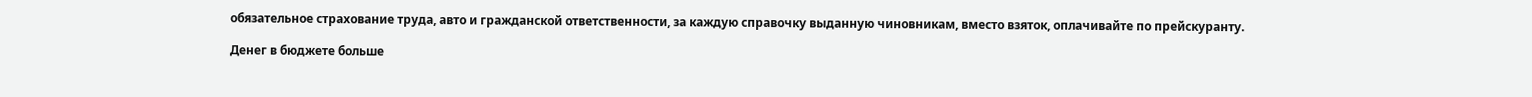обязательное страхование труда, авто и гражданской ответственности, за каждую справочку выданную чиновникам, вместо взяток, оплачивайте по прейскуранту.

Денег в бюджете больше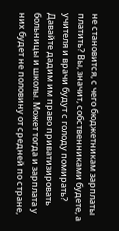не становится, с чего бюджетникам зарплаты платить? Вы, значит, собственниками будете, а учителя и врачи будут с голоду помирать? Давайте дадим им право приватизировать больницы и школы. Может тогда и зарплата у них будет не половину от средней по стране,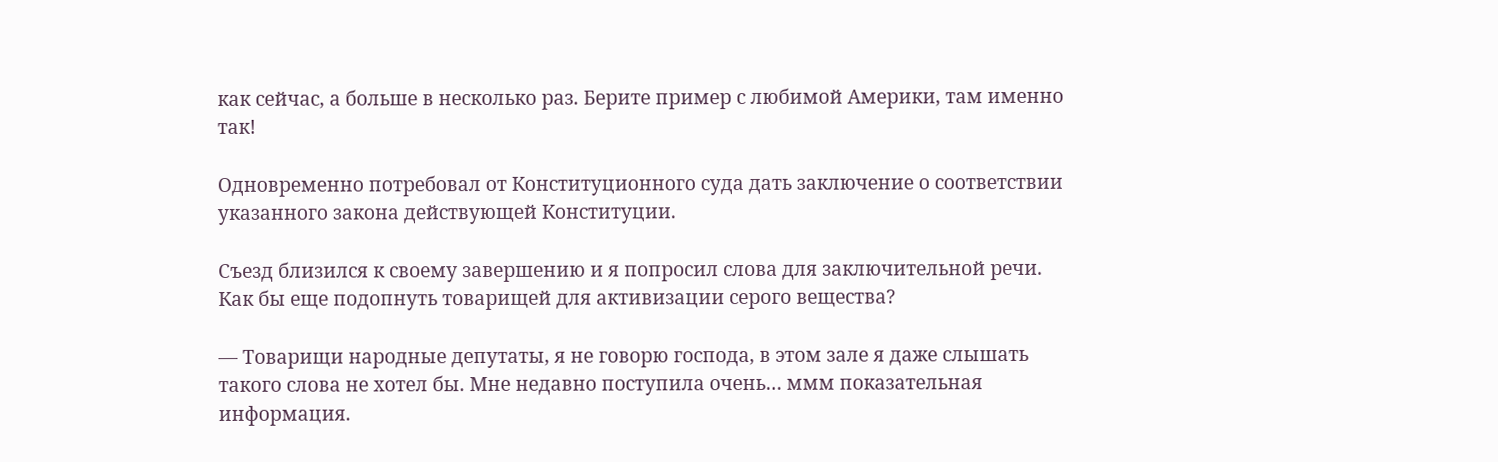как сейчас, а больше в несколько раз. Берите пример с любимой Америки, там именно так!

Одновременно потребовал от Конституционного суда дать заключение о соответствии указанного закона действующей Конституции.

Съезд близился к своему завершению и я попросил слова для заключительной речи. Как бы еще подопнуть товарищей для активизации серого вещества?

— Товарищи народные депутаты, я не говорю господа, в этом зале я даже слышать такого слова не хотел бы. Мне недавно поступила очень… ммм показательная информация.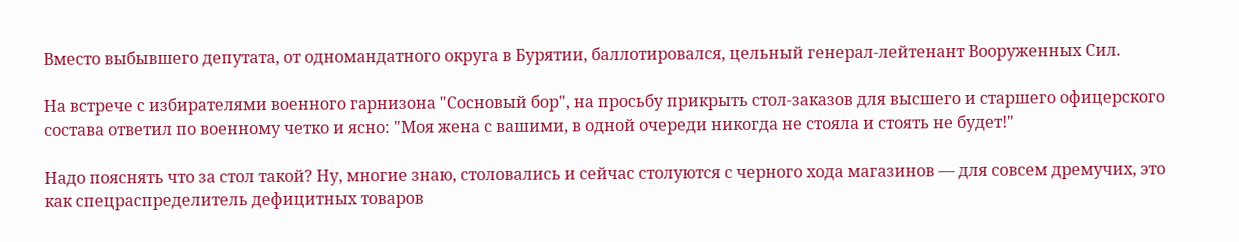Вместо выбывшего депутата, от одномандатного округа в Бурятии, баллотировался, цельный генерал-лейтенант Вооруженных Сил.

На встрече с избирателями военного гарнизона "Сосновый бор", на просьбу прикрыть стол-заказов для высшего и старшего офицерского состава ответил по военному четко и ясно: "Моя жена с вашими, в одной очереди никогда не стояла и стоять не будет!"

Надо пояснять что за стол такой? Ну, многие знаю, столовались и сейчас столуются с черного хода магазинов — для совсем дремучих, это как спецраспределитель дефицитных товаров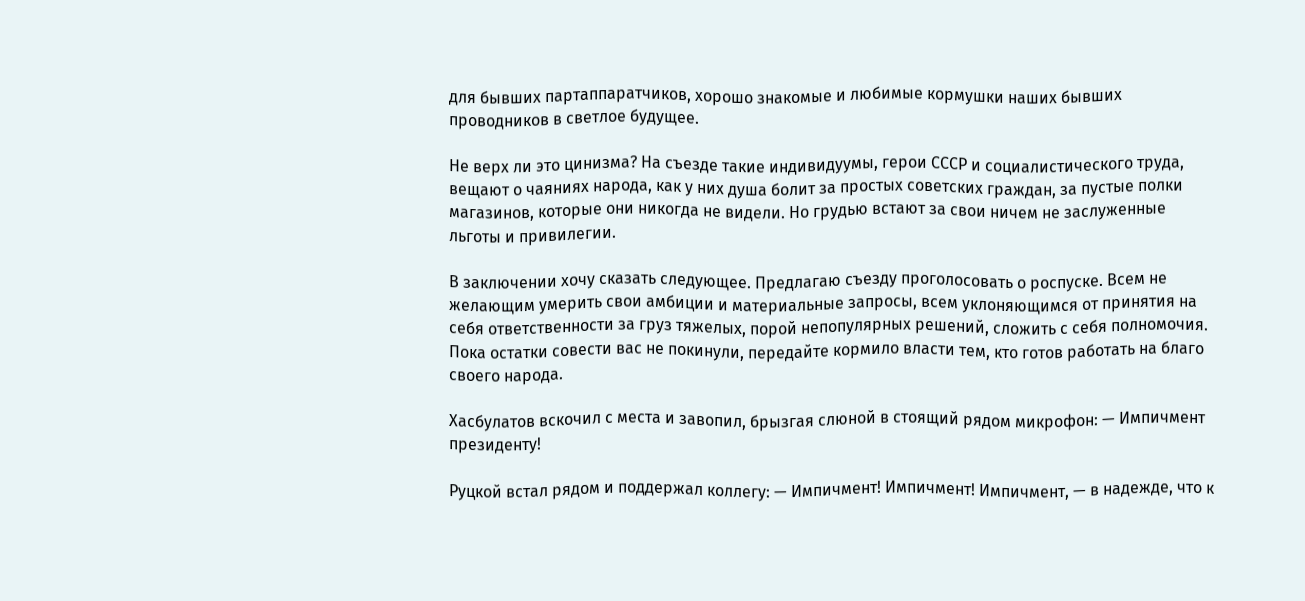для бывших партаппаратчиков, хорошо знакомые и любимые кормушки наших бывших проводников в светлое будущее.

Не верх ли это цинизма? На съезде такие индивидуумы, герои СССР и социалистического труда, вещают о чаяниях народа, как у них душа болит за простых советских граждан, за пустые полки магазинов, которые они никогда не видели. Но грудью встают за свои ничем не заслуженные льготы и привилегии.

В заключении хочу сказать следующее. Предлагаю съезду проголосовать о роспуске. Всем не желающим умерить свои амбиции и материальные запросы, всем уклоняющимся от принятия на себя ответственности за груз тяжелых, порой непопулярных решений, сложить с себя полномочия. Пока остатки совести вас не покинули, передайте кормило власти тем, кто готов работать на благо своего народа.

Хасбулатов вскочил с места и завопил, брызгая слюной в стоящий рядом микрофон: — Импичмент президенту!

Руцкой встал рядом и поддержал коллегу: — Импичмент! Импичмент! Импичмент, — в надежде, что к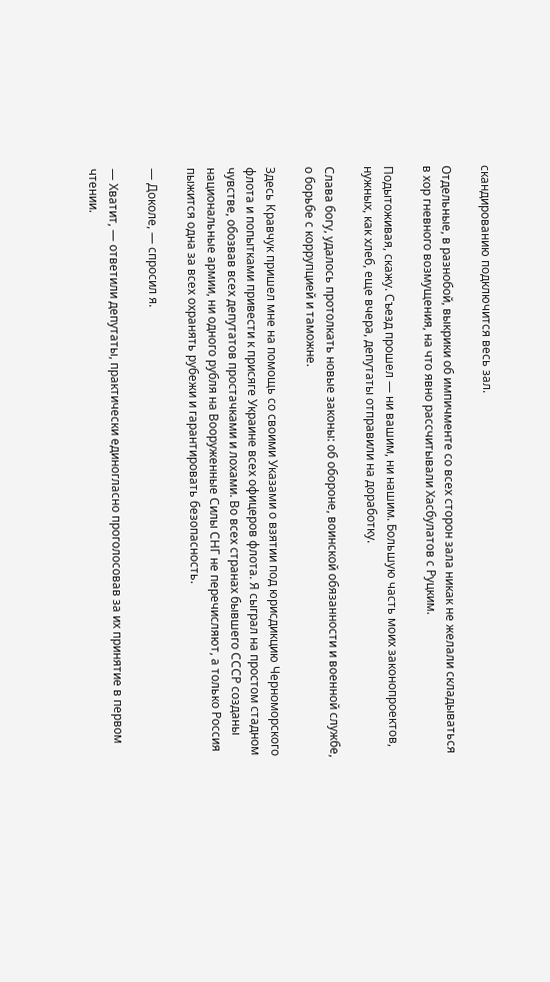скандированию подключится весь зал.

Отдельные, в разнобой, выкрики об импичменте со всех сторон зала никак не желали складываться в хор гневного возмущения, на что явно рассчитывали Хасбулатов с Руцким.

Подытоживая, скажу. Съезд прошел — ни вашим, ни нашим. Большую часть моих законопроектов, нужных, как хлеб, еще вчера, депутаты отправили на доработку.

Слава богу, удалось протолкать новые законы: об обороне, воинской обязанности и военной службе, о борьбе с коррупцией и таможне.

Здесь Кравчук пришел мне на помощь со своими Указами о взятии под юрисдикцию Черноморского флота и попытками привести к присяге Украине всех офицеров флота. Я сыграл на простом стадном чувстве, обозвав всех депутатов простачками и лохами. Во всех странах бывшего СССР созданы национальные армии, ни одного рубля на Вооруженные Силы СНГ не перечисляют, а только Россия пыжится одна за всех охранять рубежи и гарантировать безопасность.

— Доколе, — спросил я.

— Хватит, — ответили депутаты, практически единогласно проголосовав за их принятие в первом чтении.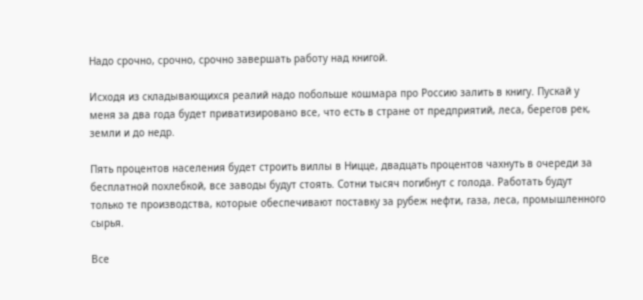Надо срочно, срочно, срочно завершать работу над книгой.

Исходя из складывающихся реалий надо побольше кошмара про Россию залить в книгу. Пускай у меня за два года будет приватизировано все, что есть в стране от предприятий, леса, берегов рек, земли и до недр.

Пять процентов населения будет строить виллы в Ницце, двадцать процентов чахнуть в очереди за бесплатной похлебкой, все заводы будут стоять. Сотни тысяч погибнут с голода. Работать будут только те производства, которые обеспечивают поставку за рубеж нефти, газа, леса, промышленного сырья.

Все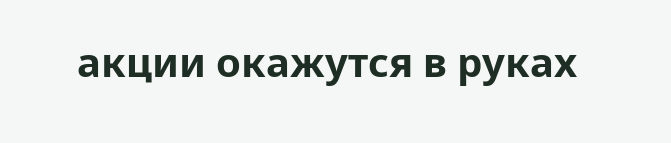акции окажутся в руках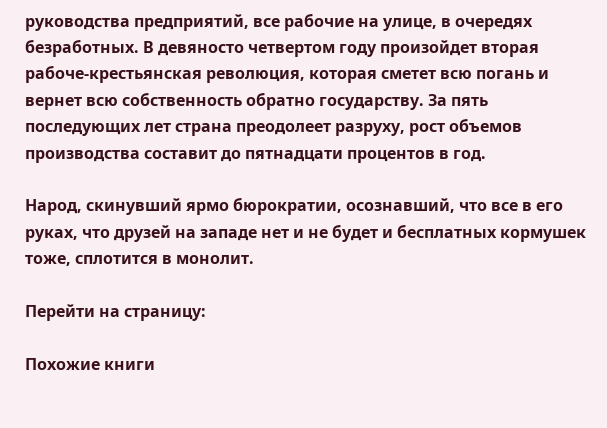руководства предприятий, все рабочие на улице, в очередях безработных. В девяносто четвертом году произойдет вторая рабоче-крестьянская революция, которая сметет всю погань и вернет всю собственность обратно государству. За пять последующих лет страна преодолеет разруху, рост объемов производства составит до пятнадцати процентов в год.

Народ, скинувший ярмо бюрократии, осознавший, что все в его руках, что друзей на западе нет и не будет и бесплатных кормушек тоже, сплотится в монолит.

Перейти на страницу:

Похожие книги